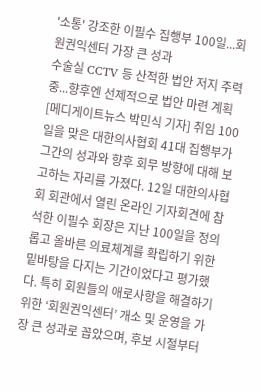'소통' 강조한 이필수 집행부 100일...회원권익센터 가장 큰 성과
수술실 CCTV 등 산적한 법안 저지 주력 중...향후엔 선제적으로 법안 마련 계획
[메디게이트뉴스 박민식 기자] 취임 100일을 맞은 대한의사협회 41대 집행부가 그간의 성과와 향후 회무 방향에 대해 보고하는 자리를 가졌다. 12일 대한의사협회 회관에서 열린 온라인 기자회견에 참석한 이필수 회장은 지난 100일을 정의롭고 올바른 의료체계를 확립하기 위한 밑바탕을 다지는 기간이었다고 평가했다. 특히 회원들의 애로사항을 해결하기 위한 ‘회원권익센터’ 개소 및 운영을 가장 큰 성과로 꼽았으며, 후보 시절부터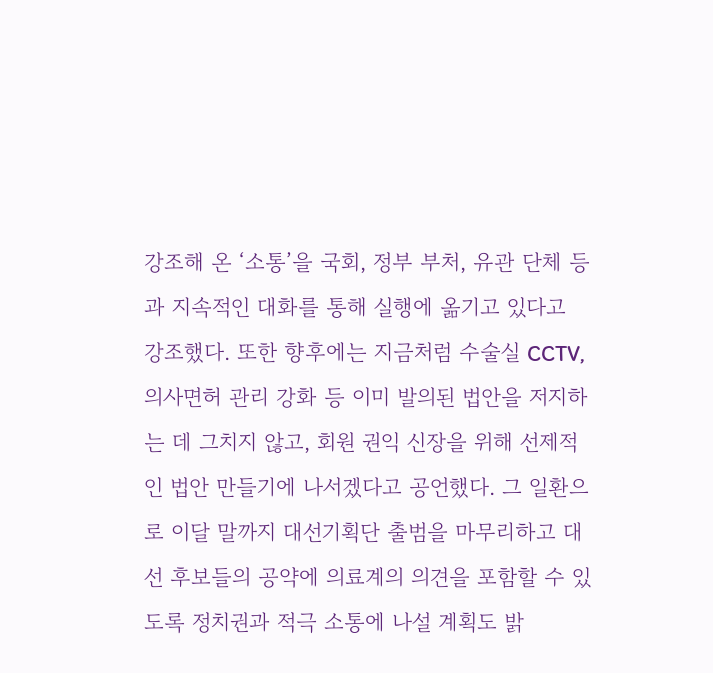강조해 온 ‘소통’을 국회, 정부 부처, 유관 단체 등과 지속적인 대화를 통해 실행에 옮기고 있다고 강조했다. 또한 향후에는 지금처럼 수술실 CCTV, 의사면허 관리 강화 등 이미 발의된 법안을 저지하는 데 그치지 않고, 회원 권익 신장을 위해 선제적인 법안 만들기에 나서겠다고 공언했다. 그 일환으로 이달 말까지 대선기획단 출범을 마무리하고 대선 후보들의 공약에 의료계의 의견을 포함할 수 있도록 정치권과 적극 소통에 나설 계획도 밝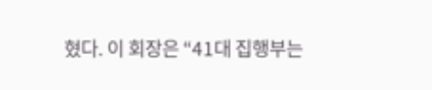혔다. 이 회장은 “41대 집행부는